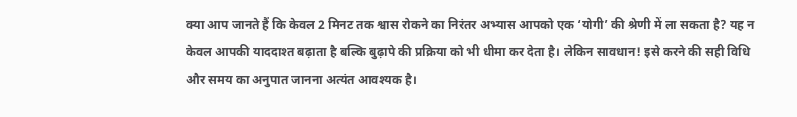क्या आप जानते हैं कि केवल 2 मिनट तक श्वास रोकने का निरंतर अभ्यास आपको एक ‘योगी’ की श्रेणी में ला सकता है? यह न केवल आपकी याददाश्त बढ़ाता है बल्कि बुढ़ापे की प्रक्रिया को भी धीमा कर देता है। लेकिन सावधान! इसे करने की सही विधि और समय का अनुपात जानना अत्यंत आवश्यक है।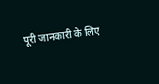पूरी जानकारी के लिए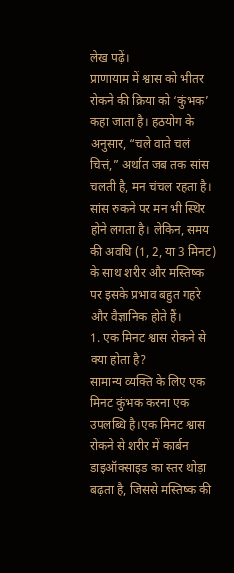लेख पढ़ें।
प्राणायाम में श्वास को भीतर रोकने की क्रिया को ‘कुंभक’ कहा जाता है। हठयोग के अनुसार, “चले वाते चलं चित्तं,” अर्थात जब तक सांस चलती है, मन चंचल रहता है। सांस रुकने पर मन भी स्थिर होने लगता है। लेकिन, समय की अवधि (1, 2, या 3 मिनट) के साथ शरीर और मस्तिष्क पर इसके प्रभाव बहुत गहरे और वैज्ञानिक होते हैं।
1. एक मिनट श्वास रोकने से क्या होता है?
सामान्य व्यक्ति के लिए एक मिनट कुंभक करना एक उपलब्धि है।एक मिनट श्वास रोकने से शरीर में कार्बन डाइऑक्साइड का स्तर थोड़ा बढ़ता है, जिससे मस्तिष्क की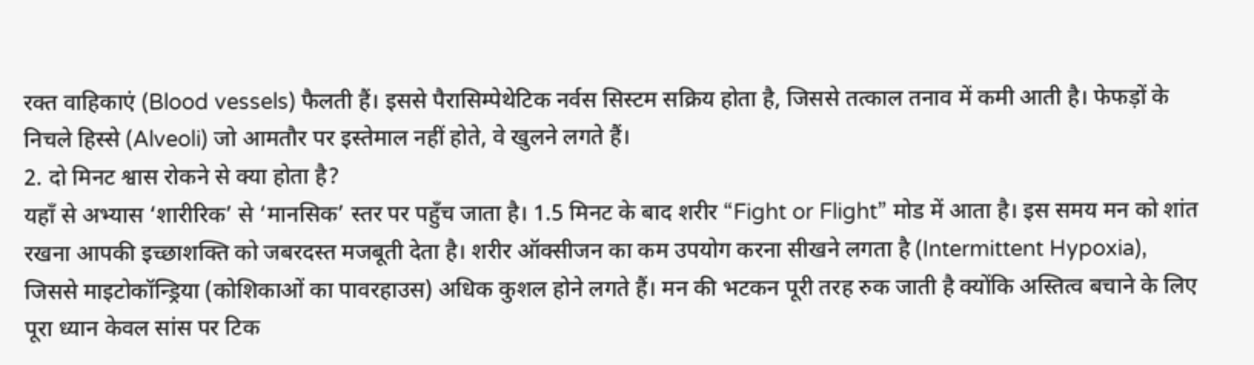रक्त वाहिकाएं (Blood vessels) फैलती हैं। इससे पैरासिम्पेथेटिक नर्वस सिस्टम सक्रिय होता है, जिससे तत्काल तनाव में कमी आती है। फेफड़ों के निचले हिस्से (Alveoli) जो आमतौर पर इस्तेमाल नहीं होते, वे खुलने लगते हैं।
2. दो मिनट श्वास रोकने से क्या होता है?
यहाँ से अभ्यास ‘शारीरिक’ से ‘मानसिक’ स्तर पर पहुँच जाता है। 1.5 मिनट के बाद शरीर “Fight or Flight” मोड में आता है। इस समय मन को शांत रखना आपकी इच्छाशक्ति को जबरदस्त मजबूती देता है। शरीर ऑक्सीजन का कम उपयोग करना सीखने लगता है (Intermittent Hypoxia), जिससे माइटोकॉन्ड्रिया (कोशिकाओं का पावरहाउस) अधिक कुशल होने लगते हैं। मन की भटकन पूरी तरह रुक जाती है क्योंकि अस्तित्व बचाने के लिए पूरा ध्यान केवल सांस पर टिक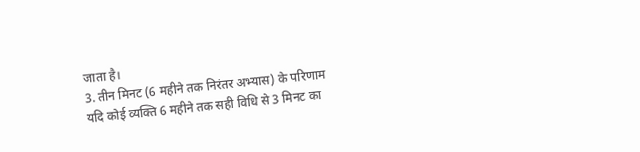जाता है।
3. तीन मिनट (6 महीने तक निरंतर अभ्यास) के परिणाम
यदि कोई व्यक्ति 6 महीने तक सही विधि से 3 मिनट का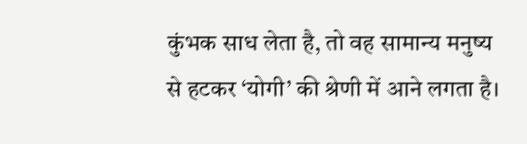कुंभक साध लेता है, तो वह सामान्य मनुष्य से हटकर ‘योगी’ की श्रेणी में आने लगता है।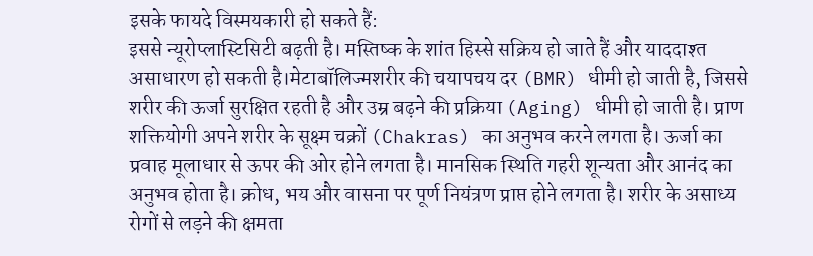इसके फायदे विस्मयकारी हो सकते हैं:
इससे न्यूरोप्लास्टिसिटी बढ़ती है। मस्तिष्क के शांत हिस्से सक्रिय हो जाते हैं और याददाश्त असाधारण हो सकती है।मेटाबॉलिज्मशरीर की चयापचय दर (BMR) धीमी हो जाती है, जिससे शरीर की ऊर्जा सुरक्षित रहती है और उम्र बढ़ने की प्रक्रिया (Aging) धीमी हो जाती है। प्राण शक्तियोगी अपने शरीर के सूक्ष्म चक्रों (Chakras) का अनुभव करने लगता है। ऊर्जा का प्रवाह मूलाधार से ऊपर की ओर होने लगता है। मानसिक स्थिति गहरी शून्यता और आनंद का अनुभव होता है। क्रोध, भय और वासना पर पूर्ण नियंत्रण प्राप्त होने लगता है। शरीर के असाध्य रोगों से लड़ने की क्षमता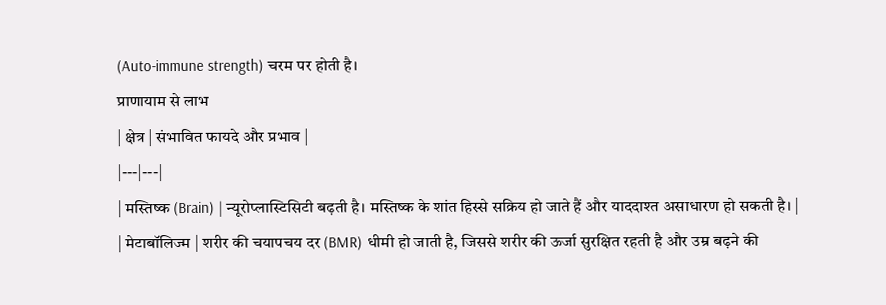(Auto-immune strength) चरम पर होती है।
प्राणायाम से लाभ
| क्षेत्र | संभावित फायदे और प्रभाव |
|---|---|
| मस्तिष्क (Brain) | न्यूरोप्लास्टिसिटी बढ़ती है। मस्तिष्क के शांत हिस्से सक्रिय हो जाते हैं और याददाश्त असाधारण हो सकती है। |
| मेटाबॉलिज्म | शरीर की चयापचय दर (BMR) धीमी हो जाती है, जिससे शरीर की ऊर्जा सुरक्षित रहती है और उम्र बढ़ने की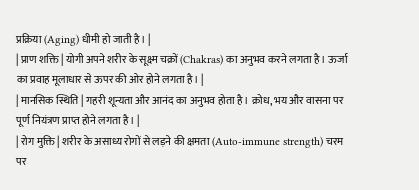प्रक्रिया (Aging) धीमी हो जाती है। |
| प्राण शक्ति | योगी अपने शरीर के सूक्ष्म चक्रों (Chakras) का अनुभव करने लगता है। ऊर्जा का प्रवाह मूलाधार से ऊपर की ओर होने लगता है। |
| मानसिक स्थिति | गहरी शून्यता और आनंद का अनुभव होता है। क्रोध, भय और वासना पर पूर्ण नियंत्रण प्राप्त होने लगता है। |
| रोग मुक्ति | शरीर के असाध्य रोगों से लड़ने की क्षमता (Auto-immune strength) चरम पर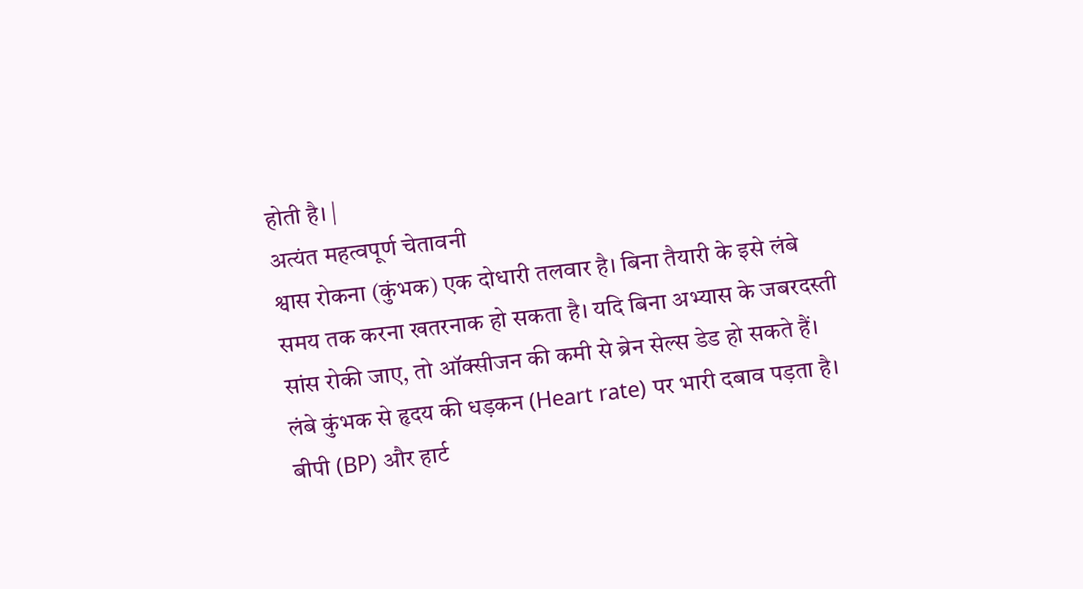होती है। |
अत्यंत महत्वपूर्ण चेतावनी
श्वास रोकना (कुंभक) एक दोधारी तलवार है। बिना तैयारी के इसे लंबे समय तक करना खतरनाक हो सकता है। यदि बिना अभ्यास के जबरदस्ती सांस रोकी जाए, तो ऑक्सीजन की कमी से ब्रेन सेल्स डेड हो सकते हैं। लंबे कुंभक से हृदय की धड़कन (Heart rate) पर भारी दबाव पड़ता है। बीपी (BP) और हार्ट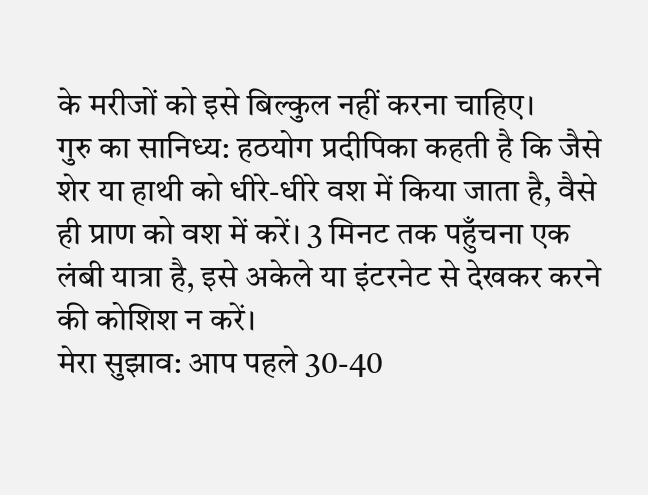के मरीजों को इसे बिल्कुल नहीं करना चाहिए।
गुरु का सानिध्य: हठयोग प्रदीपिका कहती है कि जैसे शेर या हाथी को धीरे-धीरे वश में किया जाता है, वैसे ही प्राण को वश में करें। 3 मिनट तक पहुँचना एक लंबी यात्रा है, इसे अकेले या इंटरनेट से देखकर करने की कोशिश न करें।
मेरा सुझाव: आप पहले 30-40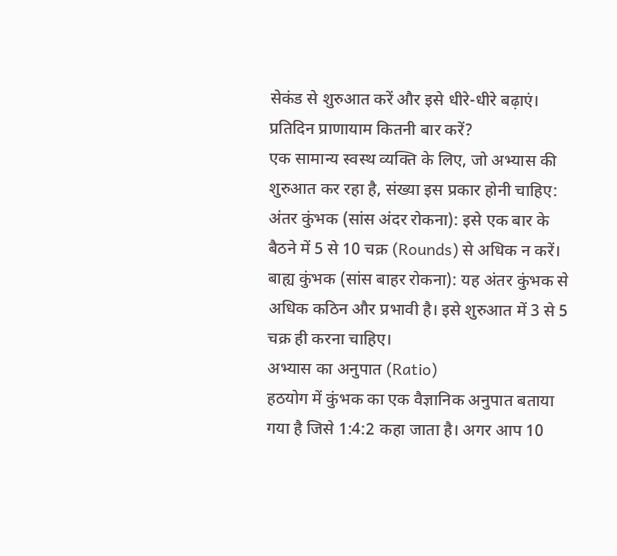सेकंड से शुरुआत करें और इसे धीरे-धीरे बढ़ाएं।
प्रतिदिन प्राणायाम कितनी बार करें?
एक सामान्य स्वस्थ व्यक्ति के लिए, जो अभ्यास की शुरुआत कर रहा है, संख्या इस प्रकार होनी चाहिए:
अंतर कुंभक (सांस अंदर रोकना): इसे एक बार के बैठने में 5 से 10 चक्र (Rounds) से अधिक न करें।
बाह्य कुंभक (सांस बाहर रोकना): यह अंतर कुंभक से अधिक कठिन और प्रभावी है। इसे शुरुआत में 3 से 5 चक्र ही करना चाहिए।
अभ्यास का अनुपात (Ratio)
हठयोग में कुंभक का एक वैज्ञानिक अनुपात बताया गया है जिसे 1:4:2 कहा जाता है। अगर आप 10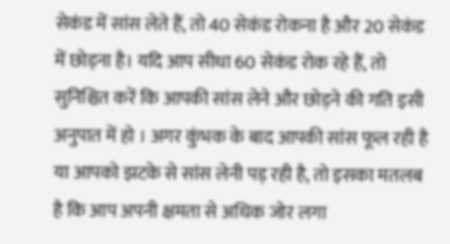सेकंड में सांस लेते हैं, तो 40 सेकंड रोकना है और 20 सेकंड में छोड़ना है। यदि आप सीधा 60 सेकंड रोक रहे हैं, तो सुनिश्चित करें कि आपकी सांस लेने और छोड़ने की गति इसी अनुपात में हो । अगर कुंभक के बाद आपकी सांस फूल रही है या आपको झटके से सांस लेनी पड़ रही है, तो इसका मतलब है कि आप अपनी क्षमता से अधिक जोर लगा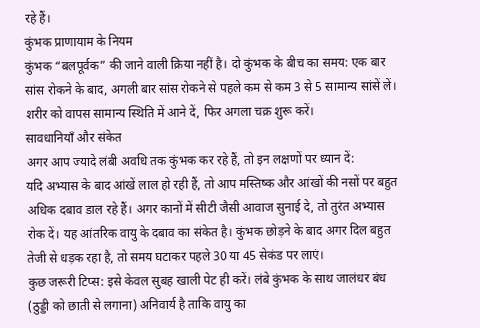रहे हैं।
कुंभक प्राणायाम के नियम
कुंभक “बलपूर्वक” की जाने वाली क्रिया नहीं है। दो कुंभक के बीच का समय: एक बार सांस रोकने के बाद, अगली बार सांस रोकने से पहले कम से कम 3 से 5 सामान्य सांसें लें। शरीर को वापस सामान्य स्थिति में आने दें, फिर अगला चक्र शुरू करें।
सावधानियाँ और संकेत
अगर आप ज्यादे लंबी अवधि तक कुंभक कर रहे हैं, तो इन लक्षणों पर ध्यान दें:
यदि अभ्यास के बाद आंखें लाल हो रही हैं, तो आप मस्तिष्क और आंखों की नसों पर बहुत अधिक दबाव डाल रहे हैं। अगर कानों में सीटी जैसी आवाज सुनाई दे, तो तुरंत अभ्यास रोक दें। यह आंतरिक वायु के दबाव का संकेत है। कुंभक छोड़ने के बाद अगर दिल बहुत तेजी से धड़क रहा है, तो समय घटाकर पहले 30 या 45 सेकंड पर लाएं।
कुछ जरूरी टिप्स: इसे केवल सुबह खाली पेट ही करें। लंबे कुंभक के साथ जालंधर बंध (ठुड्डी को छाती से लगाना) अनिवार्य है ताकि वायु का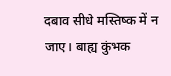दबाव सीधे मस्तिष्क में न जाए। बाह्य कुंभक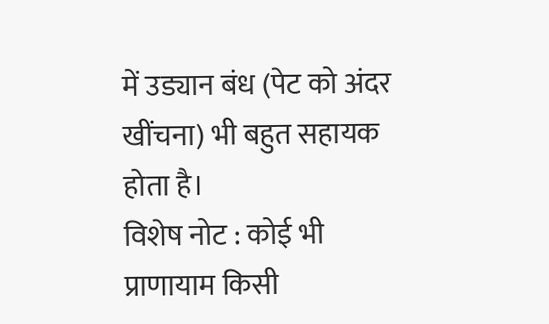में उड्यान बंध (पेट को अंदर खींचना) भी बहुत सहायक होता है।
विशेष नोट : कोई भी प्राणायाम किसी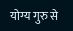योग्य गुरु से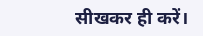सीखकर ही करें।